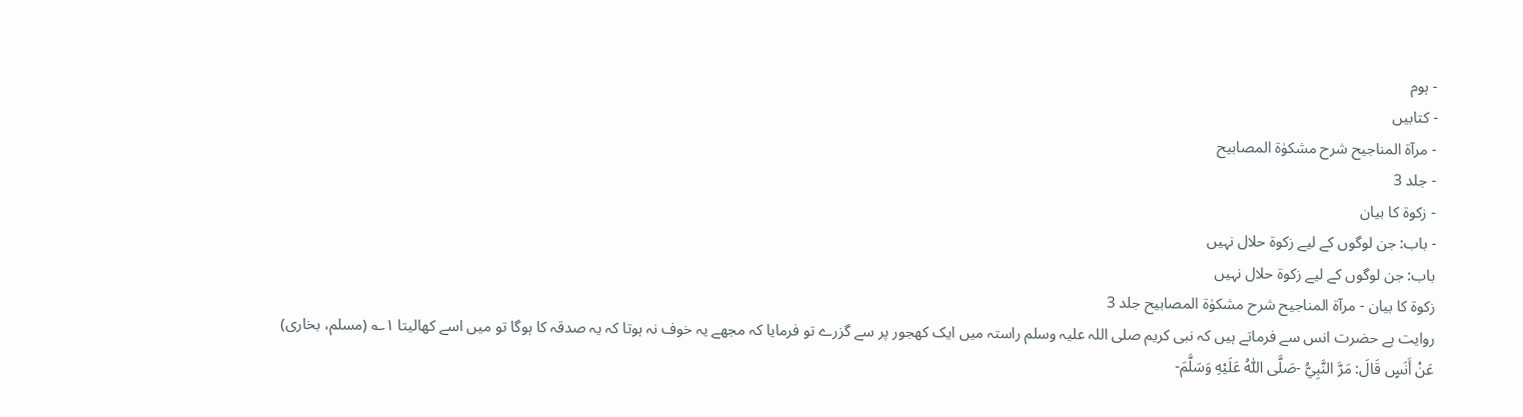- ہوم
- کتابیں
- مرآۃ المناجیح شرح مشکوٰۃ المصابیح
- جلد 3
- زکوۃ کا بیان
- باب: جن لوگوں کے لیے زکوۃ حلال نہیں
باب: جن لوگوں کے لیے زکوۃ حلال نہیں
زکوۃ کا بیان - مرآۃ المناجیح شرح مشکوٰۃ المصابیح جلد 3
روایت ہے حضرت انس سے فرماتے ہیں کہ نبی کریم صلی اللہ علیہ وسلم راستہ میں ایک کھجور پر سے گزرے تو فرمایا کہ مجھے یہ خوف نہ ہوتا کہ یہ صدقہ کا ہوگا تو میں اسے کھالیتا ۱؎ (مسلم، بخاری)
عَنْ أَنَسٍ قَالَ: مَرَّ النَّبِيُّ -صَلَّی اللّٰہُ عَلَيْهِ وَسَلَّمَ-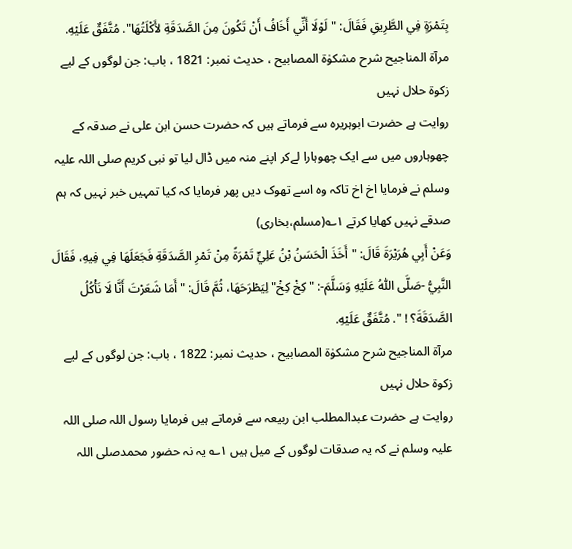بِتَمْرَةٍ فِي الطَّرِيقِ فَقَالَ: "لَوْلَا أَنِّي أَخَافُ أَنْ تَكُونَ مِنَ الصَّدَقَةِ لأَكْلَتُهَا". مُتَّفَقٌ عَلَيْهِ.
مرآۃ المناجیح شرح مشکوٰۃ المصابیح ، حدیث نمبر: 1821 ، باب: جن لوگوں کے لیے زکوۃ حلال نہیں
روایت ہے حضرت ابوہریرہ سے فرماتے ہیں کہ حضرت حسن ابن علی نے صدقہ کے چھوہاروں میں سے ایک چھوہارا لےکر اپنے منہ میں ڈال لیا تو نبی کریم صلی اللہ علیہ وسلم نے فرمایا اخ اخ تاکہ وہ اسے تھوک دیں پھر فرمایا کہ کیا تمہیں خبر نہیں کہ ہم صدقے نہیں کھایا کرتے ۱؎(مسلم،بخاری)
وَعَنْ أَبِي هُرَيْرَةَ قَالَ: "أَخَذَ الْحَسَنُ بْنُ عَلِيٍّ تَمْرَةً مِنْ تَمْرِ الصَّدَقَةِ فَجَعَلَهَا فِي فِيهِ، فَقَالَ النَّبِيُّ -صَلَّی اللّٰہُ عَلَيْهِ وَسَلَّمَ-: "كِخْ كِخْ" لِيَطْرَحَهَا، ثُمَّ قَالَ: "أَمَا شَعَرْتَ أَنَّا لَا نَأْكُلُ الصَّدَقَةَ؟ ! ". مُتَّفَقٌ عَلَيْهِ.
مرآۃ المناجیح شرح مشکوٰۃ المصابیح ، حدیث نمبر: 1822 ، باب: جن لوگوں کے لیے زکوۃ حلال نہیں
روایت ہے حضرت عبدالمطلب ابن ربیعہ سے فرماتے ہیں فرمایا رسول اللہ صلی اللہ علیہ وسلم نے کہ یہ صدقات لوگوں کے میل ہیں ۱؎ یہ نہ حضور محمدصلی اللہ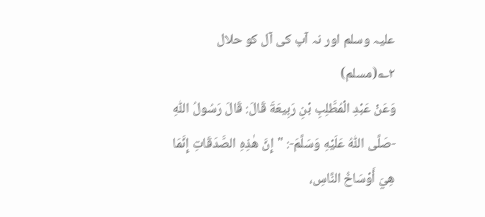علیہ وسلم اور نہ آپ کی آل کو حلال ۲؎(مسلم)
وَعَنْ عَبْدِ الْمُطَّلِبِ بْنِ رَبِيعَةَ قَالَ: قَالَ رَسُولُ اللّٰهِ -صَلَّی اللّٰہُ عَلَيْهِ وَسَلَّمَ-: "إِنَّ هٰذِهِ الصَّدَقَاتِ إِنَّمَا هِيَ أَوْسَاخُ النَّاسِ،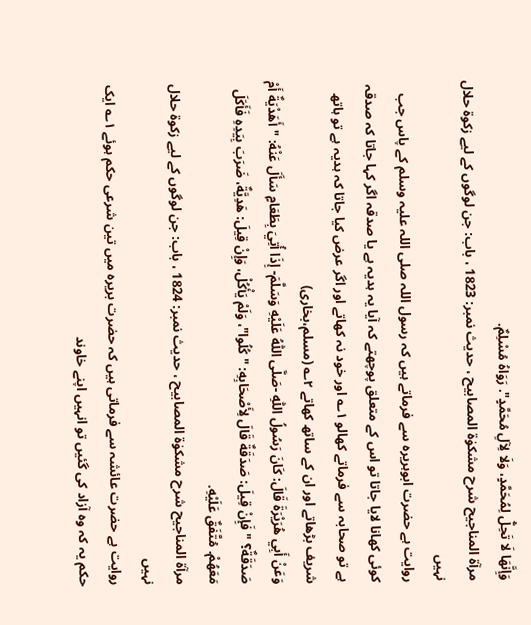وَإِنَّهَا لَا تَحِلُّ لِمُحَمَّدٍ، وَلَا لِآلِ مُحَمَّدٍ". رَوَاهُ مُسْلِمٌ.
مرآۃ المناجیح شرح مشکوٰۃ المصابیح ، حدیث نمبر: 1823 ، باب: جن لوگوں کے لیے زکوۃ حلال نہیں
روایت ہے حضرت ابوہریرہ سے فرماتے ہیں کہ رسول اللہ صلی اللہ علیہ وسلم کے پاس جب کوئی کھانا لایا جاتا تو اس کے متعلق پوچھتے کہ آیا یہ ہدیہ ہے یا صدقہ اگر کہا جاتا کہ صدقہ ہے تو صحابہ سے فرماتے کھالو ۱؎ اور خود نہ کھاتے اور اگر عرض کیا جاتا کہ ہدیہ ہے تو ہاتھ شریف بڑھاتے اور ان کے ساتھ کھاتے ۲؎ (مسلم،بخاری)
وَعَنْ أَبِي هُرَيْرَةَ قَالَ: كَانَ رَسُولُ اللّٰهِ -صَلَّی اللّٰہُ عَلَيْهِ وَسَلَّمَ- إِذَا أُتِيَ بِطَعَامٍ سَأَلَ عَنْهُ: "أَهَدْيَةٌ أَمْ صَدَقَةٌ؟ " فَإِنْ قِيلَ: صَدَقَةٌ قَالَ لِأَصْحَابِهِ: "كُلُوا"، وَلَمْ يَأْكُلْ، وَإِنْ قِيلَ: هَدِيَّةٌ، ضَرَبَ بِيَدِهِ فَأَكَلَ مَعَهُمْ. مُتَّفَقٌ عَلَيْهِ.
مرآۃ المناجیح شرح مشکوٰۃ المصابیح ، حدیث نمبر: 1824 ، باب: جن لوگوں کے لیے زکوۃ حلال نہیں
روایت ہے حضرت عائشہ سے فرماتی ہیں کہ حضرت بریرہ میں تین شرعی حکم ہوئے ۱؎ ایک حکم یہ کہ وہ آزاد کی گئیں تو انہیں اپنے خاوند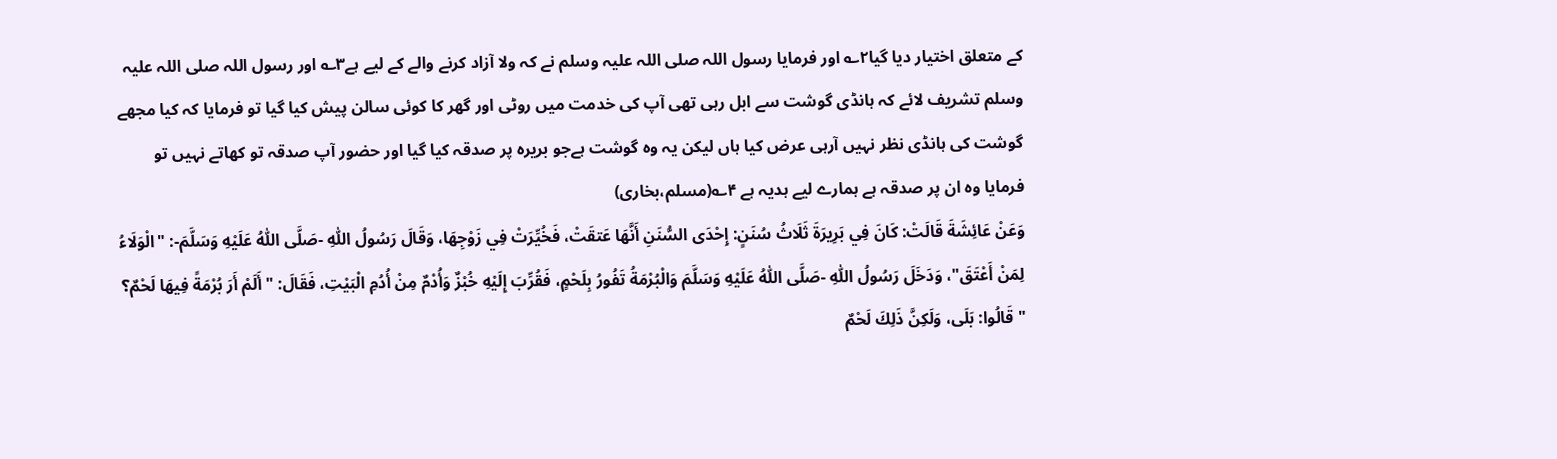کے متعلق اختیار دیا گیا۲؎ اور فرمایا رسول اللہ صلی اللہ علیہ وسلم نے کہ ولا آزاد کرنے والے کے لیے ہے۳؎ اور رسول اللہ صلی اللہ علیہ وسلم تشریف لائے کہ ہانڈی گوشت سے ابل رہی تھی آپ کی خدمت میں روٹی اور گھر کا کوئی سالن پیش کیا گیا تو فرمایا کہ کیا مجھے گوشت کی ہانڈی نظر نہیں آرہی عرض کیا ہاں لیکن یہ وہ گوشت ہےجو بریرہ پر صدقہ کیا گیا اور حضور آپ صدقہ تو کھاتے نہیں تو فرمایا وہ ان پر صدقہ ہے ہمارے لیے ہدیہ ہے ۴؎(مسلم،بخاری)
وَعَنْ عَائِشَةَ قَالَتْ: كَانَ فِي بَرِيرَةَ ثَلَاثُ سُنَنٍ: إِحْدَى السُّنَنِ أَنَّهَا عَتقَتْ، فَخُيِّرَتْ فِي زَوْجِهَا، وَقَالَ رَسُولُ اللّٰهِ -صَلَّی اللّٰہُ عَلَيْهِ وَسَلَّمَ-: "الْوَلَاءُ لِمَنْ أَعْتَقَ"، وَدَخَلَ رَسُولُ اللّٰهِ -صَلَّی اللّٰہُ عَلَيْهِ وَسَلَّمَ وَالْبُرْمَةُ تَفُورُ بِلَحْمٍ، فَقُرِّبَ إِلَيْهِ خُبْزٌ وَأُدْمٌ مِنْ أُدُمِ الْبَيْتِ، فَقَالَ: "أَلَمْ أَرَ بُرْمَةً فِيهَا لَحْمٌ؟ " قَالُوا: بَلَى، وَلَكِنَّ ذَلِكَ لَحْمٌ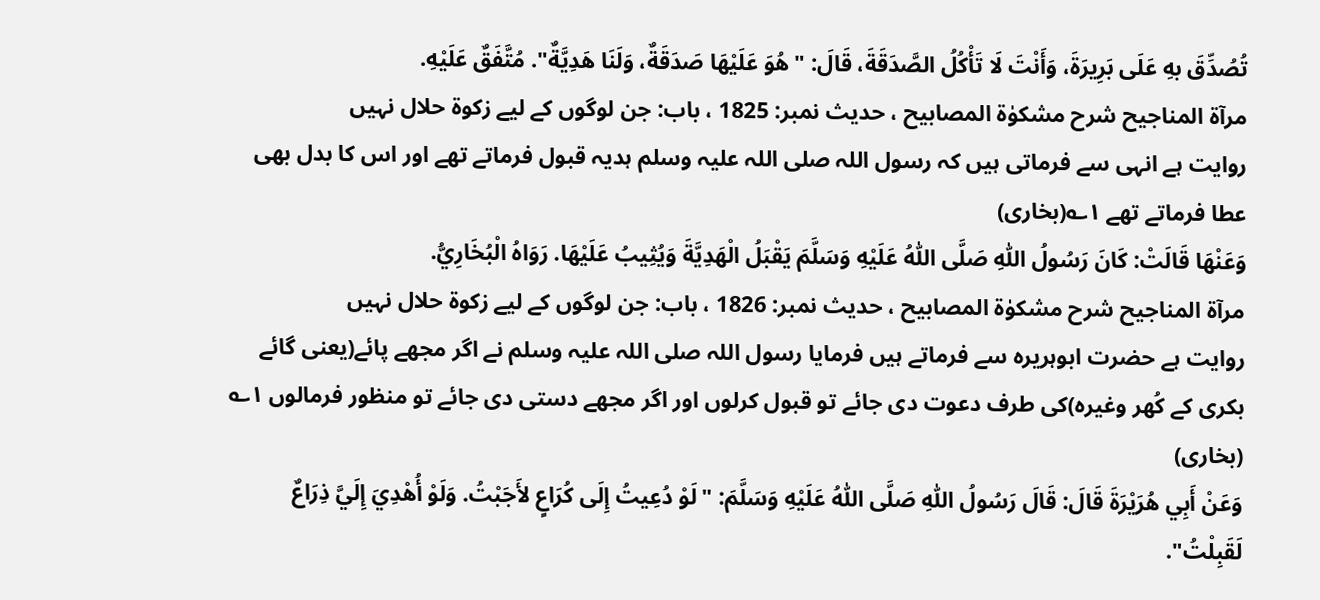تُصُدِّقَ بهِ عَلَى بَرِيرَةَ، وَأَنْتَ لَا تَأْكُلُ الصَّدَقَةَ، قَالَ: "هُوَ عَلَيْهَا صَدَقَةٌ، وَلَنَا هَدِيَّةٌ". مُتَّفَقٌ عَلَيْهِ.
مرآۃ المناجیح شرح مشکوٰۃ المصابیح ، حدیث نمبر: 1825 ، باب: جن لوگوں کے لیے زکوۃ حلال نہیں
روایت ہے انہی سے فرماتی ہیں کہ رسول اللہ صلی اللہ علیہ وسلم ہدیہ قبول فرماتے تھے اور اس کا بدل بھی عطا فرماتے تھے ۱؎(بخاری)
وَعَنْهَا قَالَتْ: كَانَ رَسُولُ اللّٰهِ صَلَّی اللّٰہُ عَلَيْهِ وَسَلَّمَ يَقْبَلُ الْهَدِيَّةَ وَيُثِيبُ عَلَيْهَا. رَوَاهُ الْبُخَارِيُّ.
مرآۃ المناجیح شرح مشکوٰۃ المصابیح ، حدیث نمبر: 1826 ، باب: جن لوگوں کے لیے زکوۃ حلال نہیں
روایت ہے حضرت ابوہریرہ سے فرماتے ہیں فرمایا رسول اللہ صلی اللہ علیہ وسلم نے اگر مجھے پائے(یعنی گائے بکری کے کُھر وغیرہ)کی طرف دعوت دی جائے تو قبول کرلوں اور اگر مجھے دستی دی جائے تو منظور فرمالوں ۱؎ (بخاری)
وَعَنْ أَبِي هُرَيْرَةَ قَالَ: قَالَ رَسُولُ اللّٰهِ صَلَّی اللّٰہُ عَلَيْهِ وَسَلَّمَ: "لَوْ دُعِيتُ إِلَى كُرَاعٍ لأَجَبْتُ. وَلَوْ أُهْدِيَ إِلَيَّ ذِرَاعٌ لَقَبِلْتُ".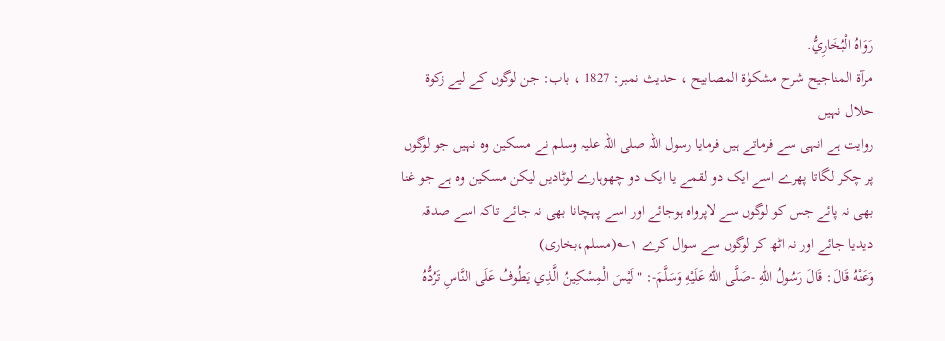رَوَاهُ الْبُخَارِيُّ.
مرآۃ المناجیح شرح مشکوٰۃ المصابیح ، حدیث نمبر: 1827 ، باب: جن لوگوں کے لیے زکوۃ حلال نہیں
روایت ہے انہی سے فرماتے ہیں فرمایا رسول اللہ صلی اللہ علیہ وسلم نے مسکین وہ نہیں جو لوگوں پر چکر لگاتا پھرے اسے ایک دو لقمے یا ایک دو چھوہارے لوٹادیں لیکن مسکین وہ ہے جو غنا بھی نہ پائے جس کو لوگوں سے لاپرواہ ہوجائے اور اسے پہچانا بھی نہ جائے تاکہ اسے صدقہ دیدیا جائے اور نہ اٹھ کر لوگوں سے سوال کرے ۱؎(مسلم،بخاری)
وَعَنْهُ قَالَ: قَالَ رَسُولُ اللّٰهِ -صَلَّی اللّٰہُ عَلَيْهِ وَسَلَّمَ-: "لَيْسَ الْمِسْكِينُ الَّذِي يَطُوفُ عَلَى النَّاسِ تَرُدُّهُ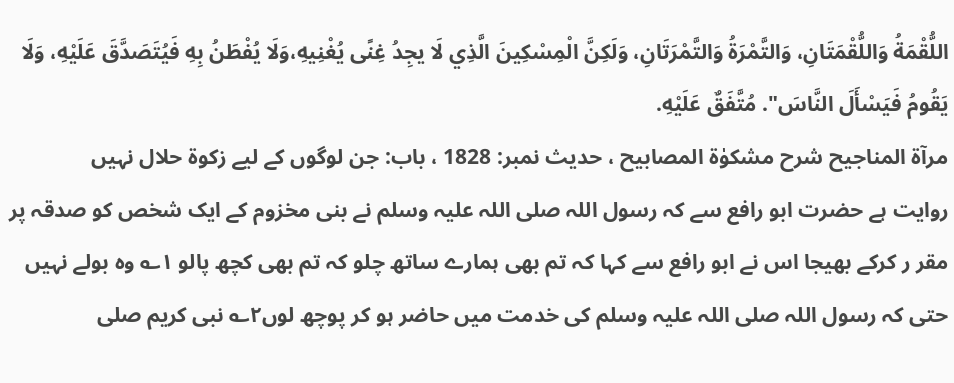اللُّقْمَةُ وَاللُّقْمَتَانِ، وَالتَّمْرَةُ وَالتَّمْرَتَانِ، وَلَكِنَّ الْمِسْكِينَ الَّذِي لَا يجِدُ غِنًى يُغْنِيهِ،وَلَا يُفْطَنُ بِهِ فَيُتَصَدَّقَ عَلَيْهِ، وَلَا يَقُومُ فَيَسْأَلَ النَّاسَ". مُتَّفَقٌ عَلَيْهِ.
مرآۃ المناجیح شرح مشکوٰۃ المصابیح ، حدیث نمبر: 1828 ، باب: جن لوگوں کے لیے زکوۃ حلال نہیں
روایت ہے حضرت ابو رافع سے کہ رسول اللہ صلی اللہ علیہ وسلم نے بنی مخزوم کے ایک شخص کو صدقہ پر مقر ر کرکے بھیجا اس نے ابو رافع سے کہا کہ تم بھی ہمارے ساتھ چلو کہ تم بھی کچھ پالو ۱؎ وہ بولے نہیں حتی کہ رسول اللہ صلی اللہ علیہ وسلم کی خدمت میں حاضر ہو کر پوچھ لوں۲؎ نبی کریم صلی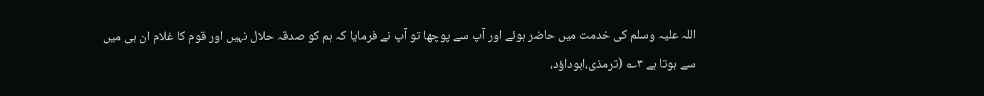اللہ علیہ وسلم کی خدمت میں حاضر ہوئے اور آپ سے پوچھا تو آپ نے فرمایا کہ ہم کو صدقہ حلال نہیں اور قوم کا غلام ان ہی میں سے ہوتا ہے ۳؎ (ترمذی،ابوداؤد،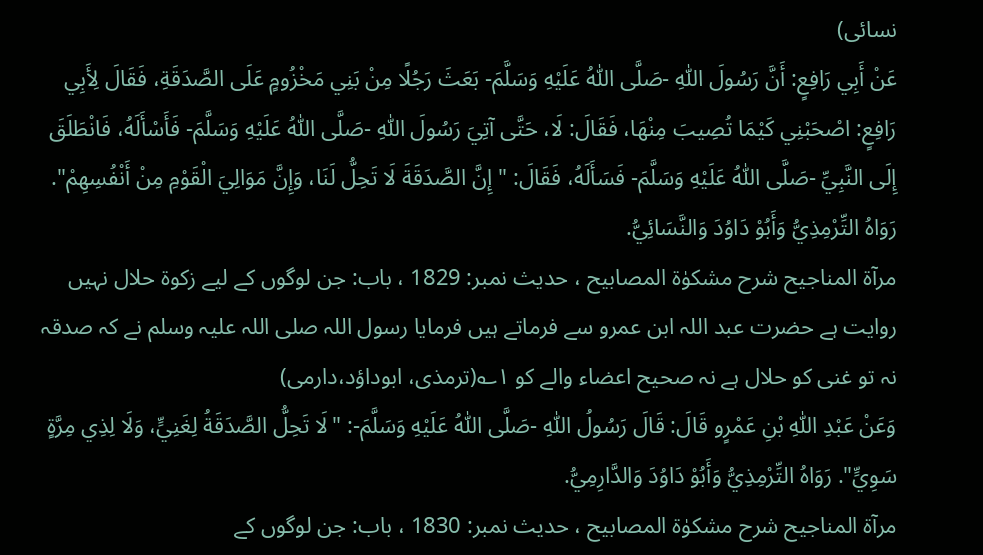نسائی)
عَنْ أَبِي رَافِعٍ: أَنَّ رَسُولَ اللّٰهِ -صَلَّی اللّٰہُ عَلَيْهِ وَسَلَّمَ- بَعَثَ رَجُلًا مِنْ بَنِي مَخْزُومٍ عَلَى الصَّدَقَةِ، فَقَالَ لِأَبِي رَافِعٍ: اصْحَبْنِي كَيْمَا تُصِيبَ مِنْهَا، فَقَالَ: لَا، حَتَّى آتِيَ رَسُولَ اللّٰهِ -صَلَّی اللّٰہُ عَلَيْهِ وَسَلَّمَ- فَأَسْأَلَهُ، فَانْطَلَقَ إِلَى النَّبِيِّ -صَلَّی اللّٰہُ عَلَيْهِ وَسَلَّمَ- فَسَأَلَهُ، فَقَالَ: "إِنَّ الصَّدَقَةَ لَا تَحِلُّ لَنَا، وَإِنَّ مَوَالِيَ الْقَوْمِ مِنْ أَنْفُسِهِمْ". رَوَاهُ التِّرْمِذِيُّ وَأَبُوْ دَاوُدَ وَالنَّسَائِيُّ.
مرآۃ المناجیح شرح مشکوٰۃ المصابیح ، حدیث نمبر: 1829 ، باب: جن لوگوں کے لیے زکوۃ حلال نہیں
روایت ہے حضرت عبد اللہ ابن عمرو سے فرماتے ہیں فرمایا رسول اللہ صلی اللہ علیہ وسلم نے کہ صدقہ نہ تو غنی کو حلال ہے نہ صحیح اعضاء والے کو ۱؎(ترمذی، ابوداؤد،دارمی)
وَعَنْ عَبْدِ اللّٰهِ بْنِ عَمْرٍو قَالَ: قَالَ رَسُولُ اللّٰهِ -صَلَّی اللّٰہُ عَلَيْهِ وَسَلَّمَ-: "لَا تَحِلُّ الصَّدَقَةُ لِغَنِيٍّ، وَلَا لِذِي مِرَّةٍ سَوِيٍّ". رَوَاهُ التِّرْمِذِيُّ وَأَبُوْ دَاوُدَ وَالدَّارِمِيُّ.
مرآۃ المناجیح شرح مشکوٰۃ المصابیح ، حدیث نمبر: 1830 ، باب: جن لوگوں کے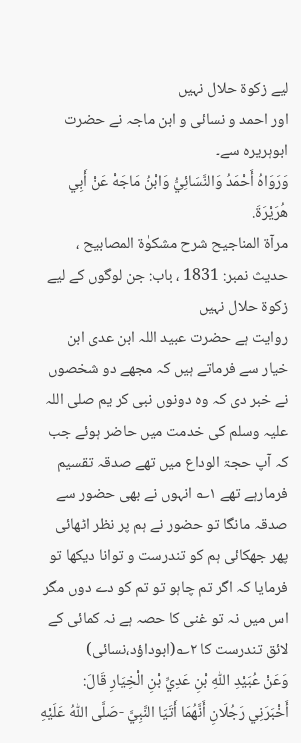لیے زکوۃ حلال نہیں
اور احمد و نسائی و ابن ماجہ نے حضرت ابوہریرہ سے۔
وَرَوَاهُ أَحْمَدُ وَالنَّسَائِيُّ وَابْنُ مَاجَهْ عَنْ أَبِي هُرَيْرَةَ.
مرآۃ المناجیح شرح مشکوٰۃ المصابیح ، حدیث نمبر: 1831 ، باب: جن لوگوں کے لیے زکوۃ حلال نہیں
روایت ہے حضرت عبید اللہ ابن عدی ابن خیار سے فرماتے ہیں کہ مجھے دو شخصوں نے خبر دی کہ وہ دونوں نبی کر یم صلی اللہ علیہ وسلم کی خدمت میں حاضر ہوئے جب کہ آپ حجۃ الوداع میں تھے صدقہ تقسیم فرمارہے تھے ۱؎ انہوں نے بھی حضور سے صدقہ مانگا تو حضور نے ہم پر نظر اٹھائی پھر جھکائی ہم کو تندرست و توانا دیکھا تو فرمایا کہ اگر تم چاہو تو تم کو دے دوں مگر اس میں نہ تو غنی کا حصہ ہے نہ کمائی کے لائق تندرست کا ۲؎(ابوداؤد،نسائی)
وَعَنْ عُبَيْدِ اللّٰهِ بْنِ عَدِيِّ بْنِ الْخِيَارِ قَالَ: أَخْبَرَنِي رَجُلَانِ أَنَّهُمَا أَتَيَا النَّبِيَّ -صَلَّی اللّٰہُ عَلَيْهِ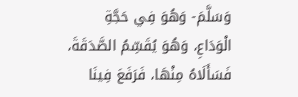وَسَلَّمَ- وَهُوَ فِي حَجَّةِ الْوَدَاعِ، وَهُوَ يُقَسِّمُ الصَّدَقَةَ، فَسَأَلَاهُ مِنْهَا، فَرَفَعَ فِينَا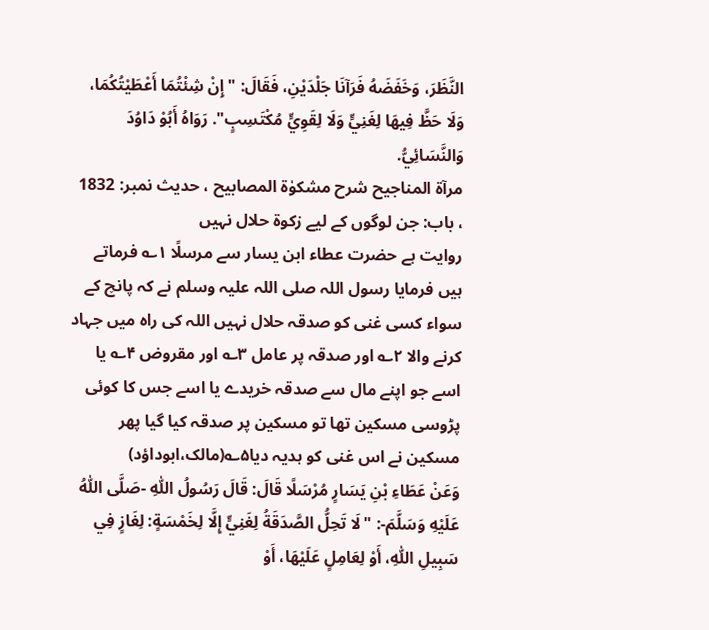النَّظَرَ، وَخَفَضَهُ فَرَآنَا جَلْدَيْنِ، فَقَالَ: "إِنْ شِئْتُمَا أَعْطَيْتُكُمَا، وَلَا حَظَّ فِيهَا لِغَنِيٍّ وَلَا لِقَوِيٍّ مُكْتَسِبٍ". رَوَاهُ أَبُوْ دَاوُدَ وَالنَّسَائِيُّ.
مرآۃ المناجیح شرح مشکوٰۃ المصابیح ، حدیث نمبر: 1832 ، باب: جن لوگوں کے لیے زکوۃ حلال نہیں
روایت ہے حضرت عطاء ابن یسار سے مرسلًا ۱؎ فرماتے ہیں فرمایا رسول اللہ صلی اللہ علیہ وسلم نے کہ پانچ کے سواء کسی غنی کو صدقہ حلال نہیں اللہ کی راہ میں جہاد کرنے والا ۲؎ اور صدقہ پر عامل ۳؎ اور مقروض ۴؎ یا اسے جو اپنے مال سے صدقہ خریدے یا اسے جس کا کوئی پڑوسی مسکین تھا تو مسکین پر صدقہ کیا گیا پھر مسکین نے اس غنی کو ہدیہ دیا۵؎(مالک،ابوداؤد)
وَعَنْ عَطَاءِ بْنِ يَسَارٍ مُرْسَلًا قَالَ: قَالَ رَسُولُ اللّٰهِ -صَلَّی اللّٰہُ عَلَيْهِ وَسَلَّمَ-: "لَا تَحِلُّ الصَّدَقَةُ لِغَنِيٍّ إِلَّا لِخَمْسَةٍ: لِغَازٍ فِي سَبِيلِ اللّٰهِ، أَوْ لِعَامِلٍ عَلَيْهَا، أَوْ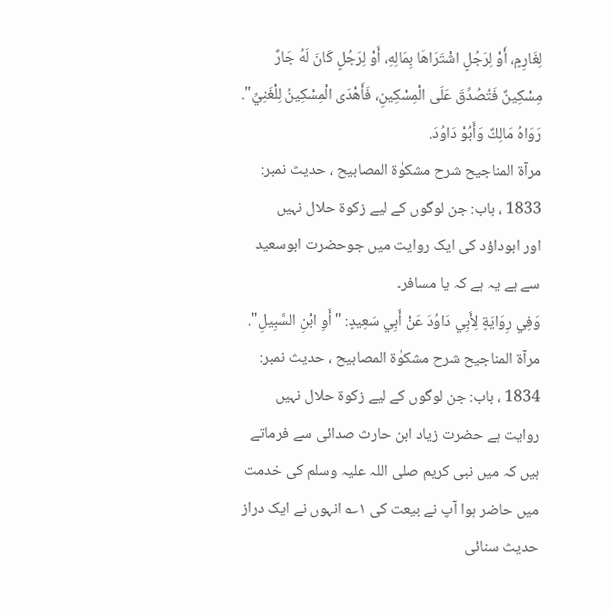لِغَارِمٍ، أَوْ لِرَجُلٍ اشْتَرَاهَا بِمَالِهِ، أَوْ لِرَجُلٍ كَانَ لَهُ جَارٌ مِسْكِينٌ فَتُصُدِّقَ عَلَى الْمِسْكِينِ، فَأَهْدَى الْمِسْكِينُ لِلْغَنِيِّ". رَوَاهُ مَالِكٌ وَأَبُوْ دَاوُدَ.
مرآۃ المناجیح شرح مشکوٰۃ المصابیح ، حدیث نمبر: 1833 ، باب: جن لوگوں کے لیے زکوۃ حلال نہیں
اور ابوداؤد کی ایک روایت میں جوحضرت ابوسعید سے ہے یہ ہے کہ یا مسافر۔
وَفِي رِوَايَةٍ لِأَبِي دَاوُدَ عَنْ أَبِي سَعِيدٍ: "أَوِ ابْنِ السَّبِيلِ".
مرآۃ المناجیح شرح مشکوٰۃ المصابیح ، حدیث نمبر: 1834 ، باب: جن لوگوں کے لیے زکوۃ حلال نہیں
روایت ہے حضرت زیاد ابن حارث صدائی سے فرماتے ہیں کہ میں نبی کریم صلی اللہ علیہ وسلم کی خدمت میں حاضر ہوا آپ نے بیعت کی ۱؎ انہوں نے ایک دراز حدیث سنائی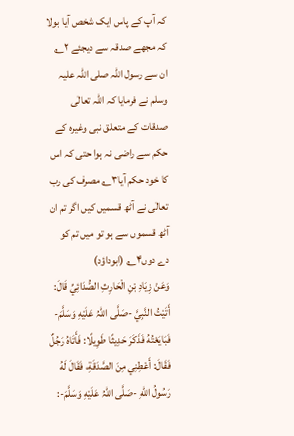کہ آپ کے پاس ایک شخص آیا بولا کہ مجھے صدقہ سے دیجئے ۲؎ ان سے رسول اللہ صلی اللہ علیہ وسلم نے فرمایا کہ اللہ تعالٰی صدقات کے متعلق نبی وغیرہ کے حکم سے راضی نہ ہوا حتی کہ اس کا خود حکم آیا۳؎ مصرف کی رب تعالٰی نے آٹھ قسمیں کیں اگر تم ان آٹھ قسموں سے ہو تو میں تم کو دے دوں۴؎ (ابوداؤد)
وَعَنْ زِيَادِ بْنِ الْحَارِثِ الصُّدَائِيِّ قَالَ: أَتَيْتُ النَّبِيَّ -صَلَّی اللّٰہُ عَلَيْهِ وَسَلَّمَ- فَبَايَعْتُهُ فَذَكَرَ حَدِيثًا طَوِيلًا: فَأَتَاهُ رَجُلٌ فَقَالَ: أَعْطِنِي مِنَ الصَّدَقَةِ، فَقَالَ لَهُ رَسُولُ اللّٰهِ -صَلَّی اللّٰہُ عَلَيْهِ وَسَلَّمَ-: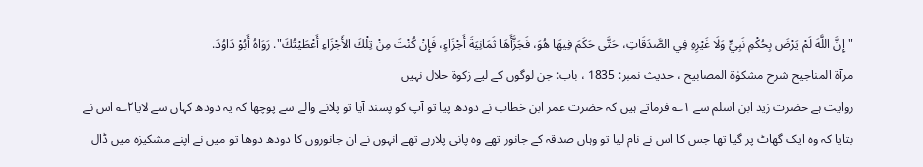"إِنَّ اللَّهَ لَمْ يَرْضَ بِحُكْمِ نَبِيٍّ وَلَا غَيْرِهِ فِي الصَّدَقَاتِ، حَتَّى حَكَمَ فِيهَا هُوَ، فَجَزَّأَهَا ثَمَانِيَةَ أَجْزَاءٍ، فَإِنْ كُنْتَ مِنْ تِلْكَ الأَجْزَاءِ أَعْطَيْتُكَ". رَوَاهُ أَبُوْ دَاوُدَ.
مرآۃ المناجیح شرح مشکوٰۃ المصابیح ، حدیث نمبر: 1835 ، باب: جن لوگوں کے لیے زکوۃ حلال نہیں
روایت ہے حضرت زید ابن اسلم سے ۱؎ فرماتے ہیں کہ حضرت عمر ابن خطاب نے دودھ پیا تو آپ کو پسند آیا تو پلانے والے سے پوچھا کہ یہ دودھ کہاں سے لایا۲؎ اس نے بتایا کہ وہ ایک گھاٹ پر گیا تھا جس کا اس نے نام لیا تو وہاں صدقہ کے جانور تھے وہ پانی پلارہے تھے انہوں نے ان جانوروں کا دودھ دوھا تو میں نے اپنے مشکیزہ میں ڈال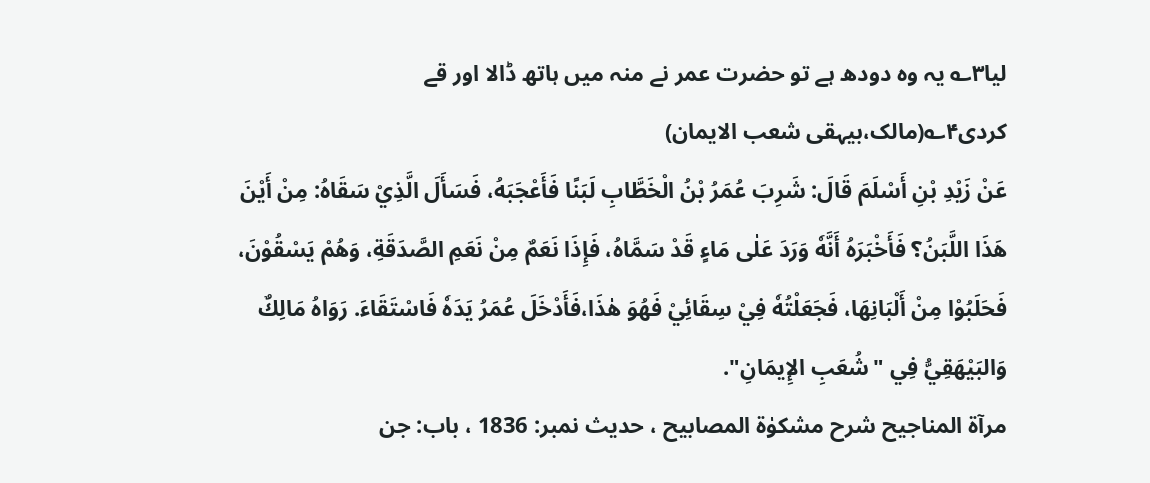لیا۳؎ یہ وہ دودھ ہے تو حضرت عمر نے منہ میں ہاتھ ڈالا اور قے کردی۴؎(مالک،بیہقی شعب الایمان)
عَنْ زَيْدِ بْنِ أَسْلَمَ قَالَ: شَرِبَ عُمَرُ بْنُ الْخَطَّابِ لَبَنًا فَأَعْجَبَهُ، فَسَأَلَ الَّذِيْ سَقَاهُ: مِنْ أَيْنَ هَذَا اللَّبَنُ؟ فَأَخْبَرَهُ أَنَّهٗ وَرَدَ عَلٰى مَاءٍ قَدْ سَمَّاهُ، فَإِذَا نَعَمٌ مِنْ نَعَمِ الصَّدَقَةِ، وَهُمْ يَسْقُوْنَ، فَحَلَبُوْا مِنْ أَلْبَانِهَا، فَجَعَلْتُهٗ فِيْ سِقَائِيْ فَهُوَ هٰذَا،فَأَدْخَلَ عُمَرُ يَدَهٗ فَاسْتَقَاءَ. رَوَاهُ مَالِكٌ وَالبَيْهَقِيُّ فِي "شُعَبِ الإِيمَانِ".
مرآۃ المناجیح شرح مشکوٰۃ المصابیح ، حدیث نمبر: 1836 ، باب: جن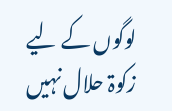لوگوں کے لیے زکوۃ حلال نہیں